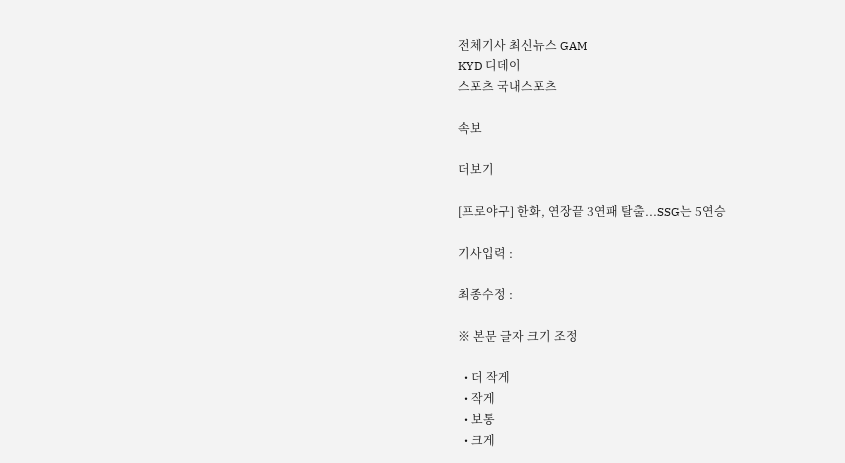전체기사 최신뉴스 GAM
KYD 디데이
스포츠 국내스포츠

속보

더보기

[프로야구] 한화, 연장끝 3연패 탈출...SSG는 5연승

기사입력 :

최종수정 :

※ 본문 글자 크기 조정

  • 더 작게
  • 작게
  • 보통
  • 크게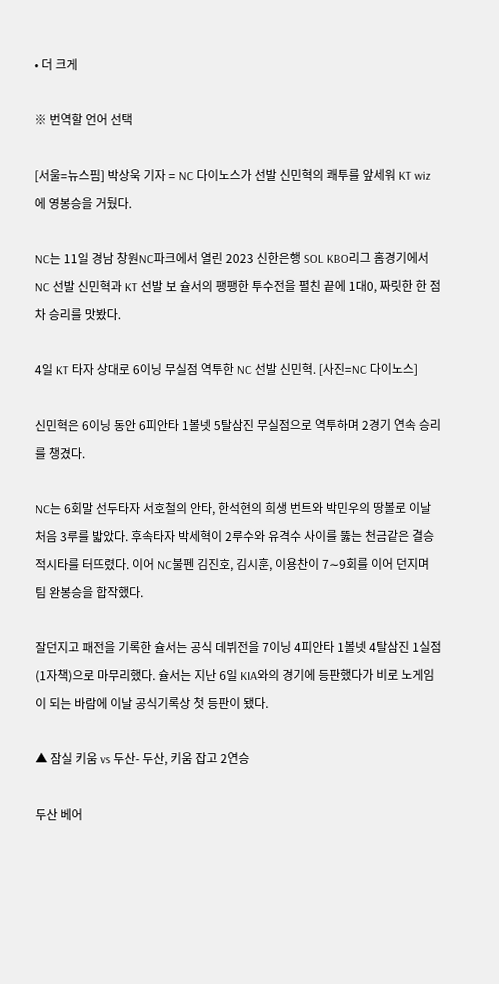• 더 크게

※ 번역할 언어 선택

[서울=뉴스핌] 박상욱 기자 = NC 다이노스가 선발 신민혁의 쾌투를 앞세워 KT wiz에 영봉승을 거뒀다.

NC는 11일 경남 창원NC파크에서 열린 2023 신한은행 SOL KBO리그 홈경기에서 NC 선발 신민혁과 KT 선발 보 슐서의 팽팽한 투수전을 펼친 끝에 1대0, 짜릿한 한 점차 승리를 맛봤다.

4일 KT 타자 상대로 6이닝 무실점 역투한 NC 선발 신민혁. [사진=NC 다이노스]

신민혁은 6이닝 동안 6피안타 1볼넷 5탈삼진 무실점으로 역투하며 2경기 연속 승리를 챙겼다.

NC는 6회말 선두타자 서호철의 안타, 한석현의 희생 번트와 박민우의 땅볼로 이날 처음 3루를 밟았다. 후속타자 박세혁이 2루수와 유격수 사이를 뚫는 천금같은 결승 적시타를 터뜨렸다. 이어 NC불펜 김진호, 김시훈, 이용찬이 7∼9회를 이어 던지며 팀 완봉승을 합작했다.

잘던지고 패전을 기록한 슐서는 공식 데뷔전을 7이닝 4피안타 1볼넷 4탈삼진 1실점(1자책)으로 마무리했다. 슐서는 지난 6일 KIA와의 경기에 등판했다가 비로 노게임이 되는 바람에 이날 공식기록상 첫 등판이 됐다.

▲ 잠실 키움 vs 두산- 두산, 키움 잡고 2연승

두산 베어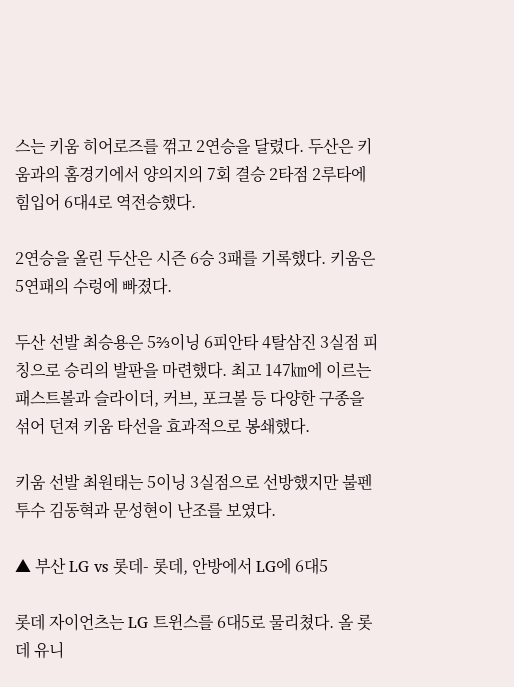스는 키움 히어로즈를 꺾고 2연승을 달렸다. 두산은 키움과의 홈경기에서 양의지의 7회 결승 2타점 2루타에 힘입어 6대4로 역전승했다.

2연승을 올린 두산은 시즌 6승 3패를 기록했다. 키움은 5연패의 수렁에 빠졌다.

두산 선발 최승용은 5⅔이닝 6피안타 4탈삼진 3실점 피칭으로 승리의 발판을 마련했다. 최고 147㎞에 이르는 패스트볼과 슬라이더, 커브, 포크볼 등 다양한 구종을 섞어 던져 키움 타선을 효과적으로 봉쇄했다.

키움 선발 최원태는 5이닝 3실점으로 선방했지만 불펜투수 김동혁과 문성현이 난조를 보였다.

▲ 부산 LG vs 롯데- 롯데, 안방에서 LG에 6대5

롯데 자이언츠는 LG 트윈스를 6대5로 물리쳤다. 올 롯데 유니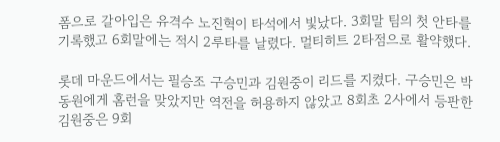폼으로 갈아입은 유격수 노진혁이 타석에서 빛났다. 3회말 팀의 첫 안타를 기록했고 6회말에는 적시 2루타를 날렸다. 멀티히트 2타점으로 활약했다.

롯데 마운드에서는 필승조 구승민과 김원중이 리드를 지켰다. 구승민은 박동원에게 홈런을 맞았지만 역전을 허용하지 않았고 8회초 2사에서 등판한 김원중은 9회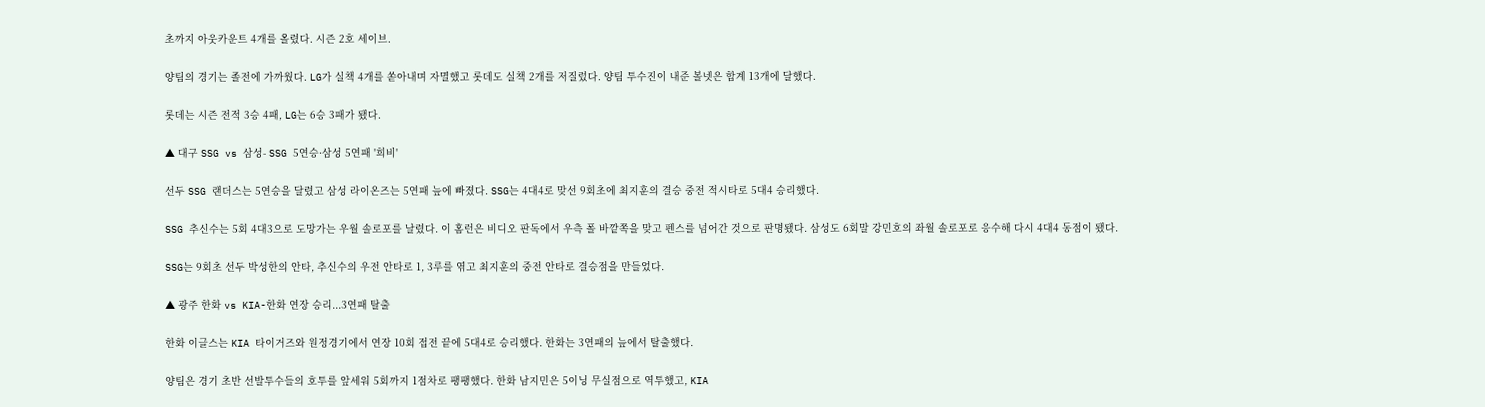초까지 아웃카운트 4개를 올렸다. 시즌 2호 세이브.

양팀의 경기는 졸전에 가까웠다. LG가 실책 4개를 쏟아내며 자멸했고 롯데도 실책 2개를 저질렀다. 양팀 투수진이 내준 볼넷은 합계 13개에 달했다.

롯데는 시즌 전적 3승 4패, LG는 6승 3패가 됐다.

▲ 대구 SSG vs 삼성- SSG 5연승·삼성 5연패 '희비'

선두 SSG 랜더스는 5연승을 달렸고 삼성 라이온즈는 5연패 늪에 빠졌다. SSG는 4대4로 맞선 9회초에 최지훈의 결승 중전 적시타로 5대4 승리했다.

SSG 추신수는 5회 4대3으로 도망가는 우월 솔로포를 날렸다. 이 홈런은 비디오 판독에서 우측 폴 바깥쪽을 맞고 펜스를 넘어간 것으로 판명됐다. 삼성도 6회말 강민호의 좌월 솔로포로 응수해 다시 4대4 동점이 됐다.

SSG는 9회초 선두 박성한의 안타, 추신수의 우전 안타로 1, 3루를 엮고 최지훈의 중전 안타로 결승점을 만들었다.

▲ 광주 한화 vs KIA-한화 연장 승리...3연패 탈출

한화 이글스는 KIA 타이거즈와 원정경기에서 연장 10회 접전 끝에 5대4로 승리했다. 한화는 3연패의 늪에서 탈출했다.

양팀은 경기 초반 선발투수들의 호투를 앞세워 5회까지 1점차로 팽팽했다. 한화 남지민은 5이닝 무실점으로 역투했고, KIA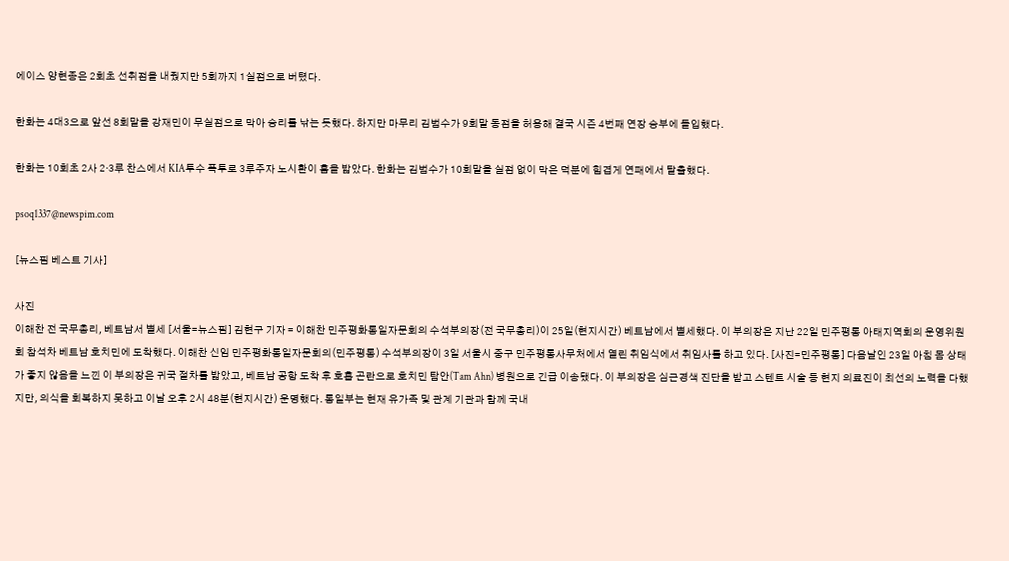에이스 양현종은 2회초 선취점을 내줬지만 5회까지 1실점으로 버텼다.

한화는 4대3으로 앞선 8회말을 강재민이 무실점으로 막아 승리를 낚는 듯했다. 하지만 마무리 김범수가 9회말 동점을 허용해 결국 시즌 4번째 연장 승부에 돌입했다.

한화는 10회초 2사 2·3루 찬스에서 KIA투수 폭투로 3루주자 노시환이 홈을 밟았다. 한화는 김범수가 10회말을 실점 없이 막은 덕분에 힘겹게 연패에서 탈출했다.

psoq1337@newspim.com

[뉴스핌 베스트 기사]

사진
이해찬 전 국무총리, 베트남서 별세 [서울=뉴스핌] 김현구 기자 = 이해찬 민주평화통일자문회의 수석부의장(전 국무총리)이 25일(현지시간) 베트남에서 별세했다. 이 부의장은 지난 22일 민주평통 아태지역회의 운영위원회 참석차 베트남 호치민에 도착했다. 이해찬 신임 민주평화통일자문회의(민주평통) 수석부의장이 3일 서울시 중구 민주평통사무처에서 열린 취임식에서 취임사를 하고 있다. [사진=민주평통] 다음날인 23일 아침 몸 상태가 좋지 않음을 느낀 이 부의장은 귀국 절차를 밟았고, 베트남 공항 도착 후 호흡 곤란으로 호치민 탐안(Tam Ahn) 병원으로 긴급 이송됐다. 이 부의장은 심근경색 진단을 받고 스텐트 시술 등 현지 의료진이 최선의 노력을 다했지만, 의식을 회복하지 못하고 이날 오후 2시 48분(현지시간) 운명했다. 통일부는 현재 유가족 및 관계 기관과 함께 국내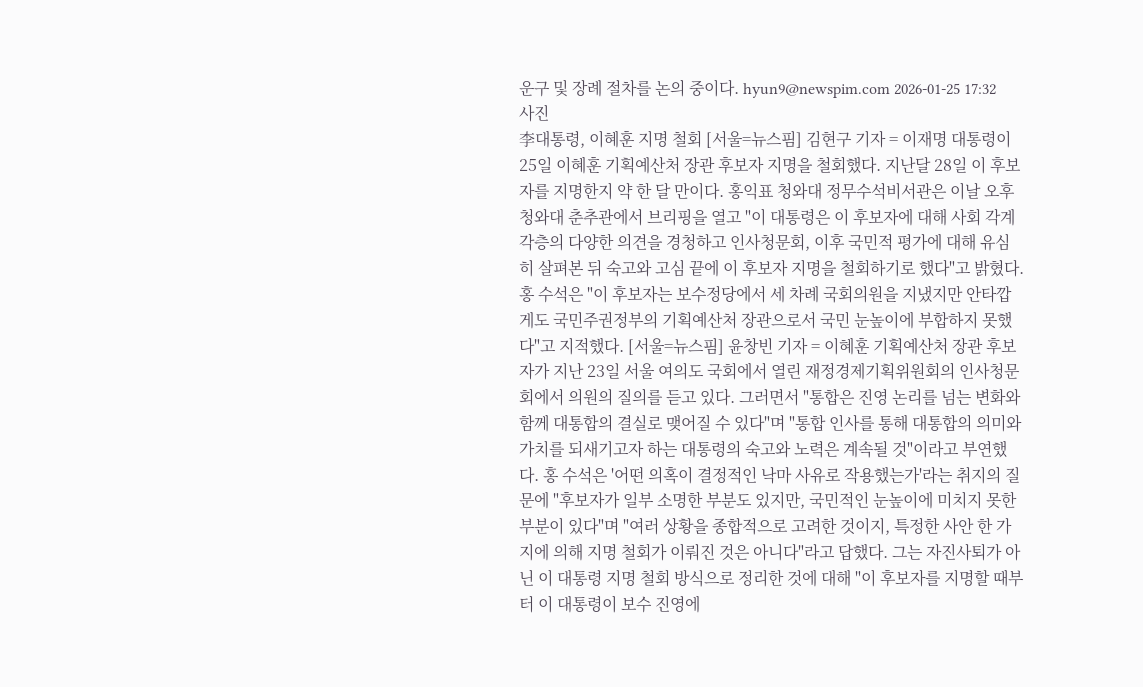운구 및 장례 절차를 논의 중이다. hyun9@newspim.com 2026-01-25 17:32
사진
李대통령, 이혜훈 지명 철회 [서울=뉴스핌] 김현구 기자 = 이재명 대통령이 25일 이혜훈 기획예산처 장관 후보자 지명을 철회했다. 지난달 28일 이 후보자를 지명한지 약 한 달 만이다. 홍익표 청와대 정무수석비서관은 이날 오후 청와대 춘추관에서 브리핑을 열고 "이 대통령은 이 후보자에 대해 사회 각계각층의 다양한 의견을 경청하고 인사청문회, 이후 국민적 평가에 대해 유심히 살펴본 뒤 숙고와 고심 끝에 이 후보자 지명을 철회하기로 했다"고 밝혔다. 홍 수석은 "이 후보자는 보수정당에서 세 차례 국회의원을 지냈지만 안타깝게도 국민주권정부의 기획예산처 장관으로서 국민 눈높이에 부합하지 못했다"고 지적했다. [서울=뉴스핌] 윤창빈 기자 = 이혜훈 기획예산처 장관 후보자가 지난 23일 서울 여의도 국회에서 열린 재정경제기획위원회의 인사청문회에서 의원의 질의를 듣고 있다. 그러면서 "통합은 진영 논리를 넘는 변화와 함께 대통합의 결실로 맺어질 수 있다"며 "통합 인사를 통해 대통합의 의미와 가치를 되새기고자 하는 대통령의 숙고와 노력은 계속될 것"이라고 부연했다. 홍 수석은 '어떤 의혹이 결정적인 낙마 사유로 작용했는가'라는 취지의 질문에 "후보자가 일부 소명한 부분도 있지만, 국민적인 눈높이에 미치지 못한 부분이 있다"며 "여러 상황을 종합적으로 고려한 것이지, 특정한 사안 한 가지에 의해 지명 철회가 이뤄진 것은 아니다"라고 답했다. 그는 자진사퇴가 아닌 이 대통령 지명 철회 방식으로 정리한 것에 대해 "이 후보자를 지명할 때부터 이 대통령이 보수 진영에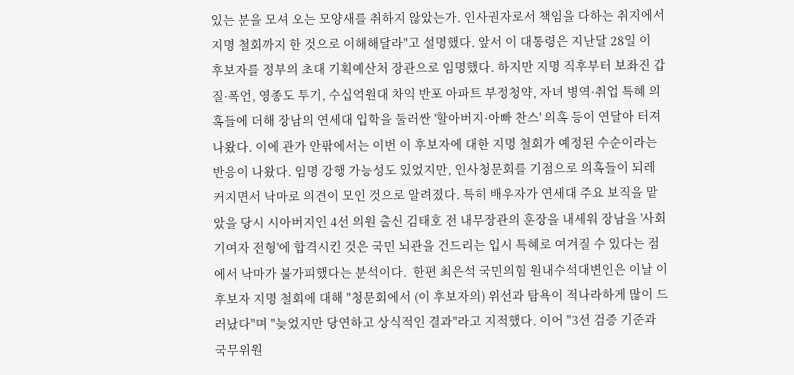있는 분을 모셔 오는 모양새를 취하지 않았는가. 인사권자로서 책임을 다하는 취지에서 지명 철회까지 한 것으로 이해해달라"고 설명했다. 앞서 이 대통령은 지난달 28일 이 후보자를 정부의 초대 기획예산처 장관으로 임명했다. 하지만 지명 직후부터 보좌진 갑질·폭언, 영종도 투기, 수십억원대 차익 반포 아파트 부정청약, 자녀 병역·취업 특혜 의혹들에 더해 장남의 연세대 입학을 둘러싼 '할아버지·아빠 찬스' 의혹 등이 연달아 터져 나왔다. 이에 관가 안팎에서는 이번 이 후보자에 대한 지명 철회가 예정된 수순이라는 반응이 나왔다. 임명 강행 가능성도 있었지만, 인사청문회를 기점으로 의혹들이 되레 커지면서 낙마로 의견이 모인 것으로 알려졌다. 특히 배우자가 연세대 주요 보직을 맡았을 당시 시아버지인 4선 의원 출신 김태호 전 내무장관의 훈장을 내세워 장남을 '사회기여자 전형'에 합격시킨 것은 국민 뇌관을 건드리는 입시 특혜로 여겨질 수 있다는 점에서 낙마가 불가피했다는 분석이다.  한편 최은석 국민의힘 원내수석대변인은 이날 이 후보자 지명 철회에 대해 "청문회에서 (이 후보자의) 위선과 탐욕이 적나라하게 많이 드러났다"며 "늦었지만 당연하고 상식적인 결과"라고 지적했다. 이어 "3선 검증 기준과 국무위원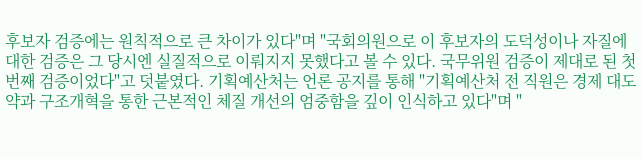후보자 검증에는 원칙적으로 큰 차이가 있다"며 "국회의원으로 이 후보자의 도덕성이나 자질에 대한 검증은 그 당시엔 실질적으로 이뤄지지 못했다고 볼 수 있다. 국무위원 검증이 제대로 된 첫번째 검증이었다"고 덧붙였다. 기획예산처는 언론 공지를 통해 "기획예산처 전 직원은 경제 대도약과 구조개혁을 통한 근본적인 체질 개선의 엄중함을 깊이 인식하고 있다"며 "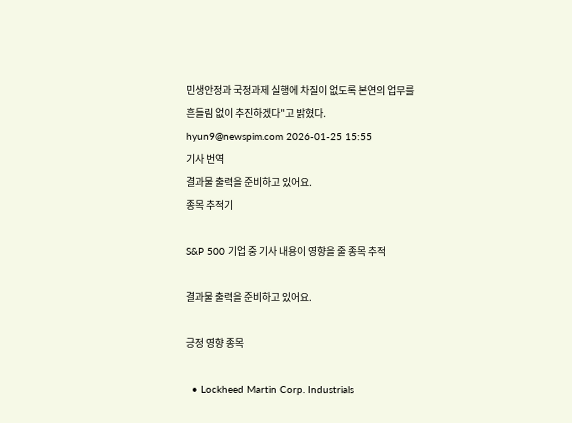민생안정과 국정과제 실행에 차질이 없도록 본연의 업무를 흔들림 없이 추진하겠다"고 밝혔다. hyun9@newspim.com 2026-01-25 15:55
기사 번역
결과물 출력을 준비하고 있어요.
종목 추적기

S&P 500 기업 중 기사 내용이 영향을 줄 종목 추적

결과물 출력을 준비하고 있어요.

긍정 영향 종목

  • Lockheed Martin Corp. Industrials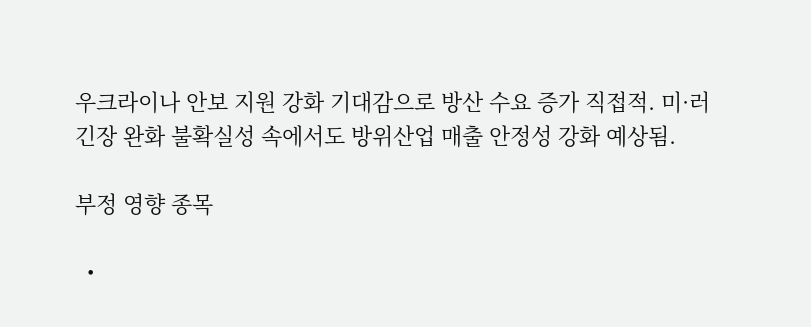우크라이나 안보 지원 강화 기대감으로 방산 수요 증가 직접적. 미·러 긴장 완화 불확실성 속에서도 방위산업 매출 안정성 강화 예상됨.

부정 영향 종목

  •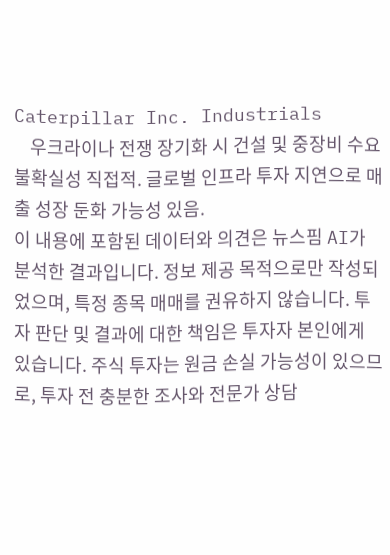Caterpillar Inc. Industrials
    우크라이나 전쟁 장기화 시 건설 및 중장비 수요 불확실성 직접적. 글로벌 인프라 투자 지연으로 매출 성장 둔화 가능성 있음.
이 내용에 포함된 데이터와 의견은 뉴스핌 AI가 분석한 결과입니다. 정보 제공 목적으로만 작성되었으며, 특정 종목 매매를 권유하지 않습니다. 투자 판단 및 결과에 대한 책임은 투자자 본인에게 있습니다. 주식 투자는 원금 손실 가능성이 있으므로, 투자 전 충분한 조사와 전문가 상담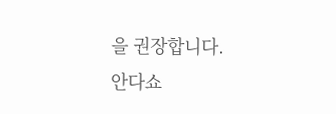을 권장합니다.
안다쇼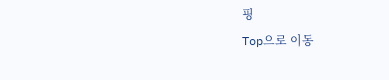핑
Top으로 이동